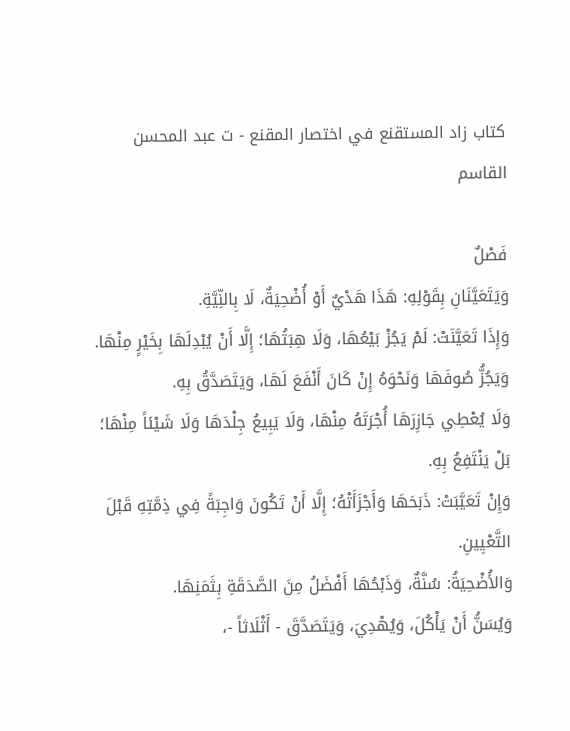كتاب زاد المستقنع في اختصار المقنع - ت عبد المحسن القاسم

فَصْلٌ
وَيَتَعَيَّنَانِ بِقَوْلِهِ: هَذَا هَدْيٌ أَوْ أُضْحِيَةٌ، لَا بِالنِّيَّةِ.
وَإِذَا تَعَيَّنَتْ: لَمْ يَجُزْ بَيْعُهَا، وَلَا هِبَتُهَا؛ إِلَّا أَنْ يُبْدِلَهَا بِخَيْرٍ مِنْهَا.
وَيَجُزُّ صُوفَهَا وَنَحْوَهُ إِنْ كَانَ أَنْفَعَ لَهَا، وَيَتَصَدَّقُ بِهِ.
وَلَا يُعْطِي جَازِرَهَا أُجْرَتَهُ مِنْهَا، وَلَا يَبِيعُ جِلْدَهَا وَلَا شَيْئاً مِنْهَا؛ بَلْ يَنْتَفِعُ بِهِ.
وَإِنْ تَعَيَّبَتْ: ذَبَحَهَا وَأَجْزَأَتْهُ؛ إِلَّا أَنْ تَكُونَ وَاجِبَةً فِي ذِمَّتِهِ قَبْلَ التَّعْيِينِ.
وَالأُضْحِيَةُ: سُنَّةٌ، وَذَبْحُهَا أَفْضَلُ مِنَ الصَّدَقَةِ بِثَمَنِهَا.
وَيُسَنُّ أَنْ يَأْكُلَ، وَيُهْدِيَ، وَيَتَصَدَّقَ - أَثْلَاثاً -،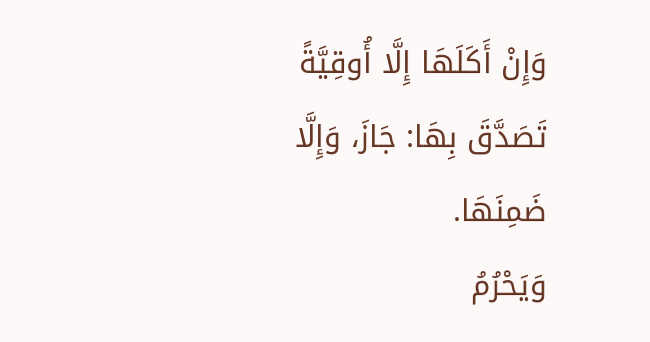وَإِنْ أَكَلَهَا إِلَّا أُوقِيَّةً تَصَدَّقَ بِهَا: جَازَ، وَإِلَّا ضَمِنَهَا.
وَيَحْرُمُ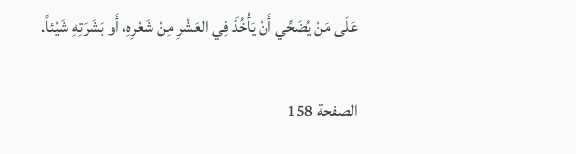عَلَى مَنْ يُضَحِّي أَنْ يَأْخُذَ فِي العَشْرِ مِنْ شَعْرِهِ، أَو بَشَرَتِهِ شَيْئاً.

الصفحة 158